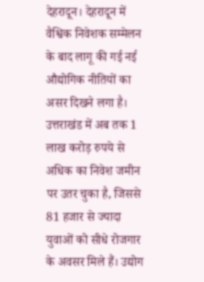देहरादून। देहरादून में वैश्विक निवेशक सम्मेलन के बाद लागू की गई नई औद्योगिक नीतियों का असर दिखने लगा है। उत्तराखंड में अब तक 1 लाख करोड़ रुपये से अधिक का निवेश जमीन पर उतर चुका है, जिससे 81 हजार से ज्यादा युवाओं को सीधे रोजगार के अवसर मिले हैं। उद्योग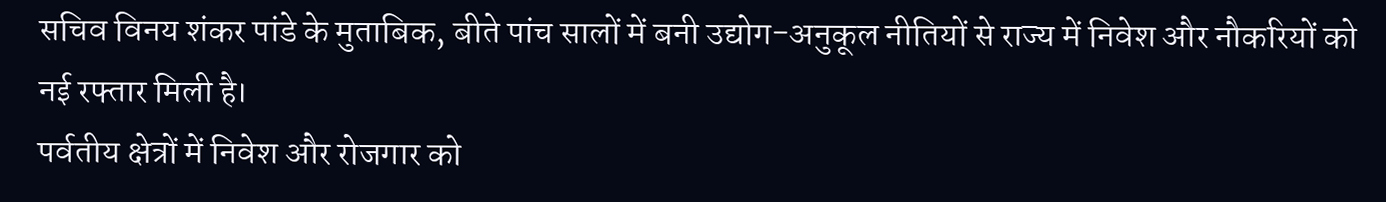सचिव विनय शंकर पांडे के मुताबिक, बीते पांच सालों में बनी उद्योग-अनुकूल नीतियों से राज्य में निवेश और नौकरियों को नई रफ्तार मिली है।
पर्वतीय क्षेत्रों में निवेश और रोजगार को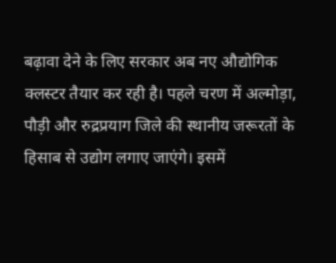बढ़ावा देने के लिए सरकार अब नए औद्योगिक क्लस्टर तैयार कर रही है। पहले चरण में अल्मोड़ा, पौड़ी और रुद्रप्रयाग जिले की स्थानीय जरूरतों के हिसाब से उद्योग लगाए जाएंगे। इसमें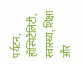पर्यटन, हॉस्पिटैलिटी, स्वास्थ्य, शिक्षा और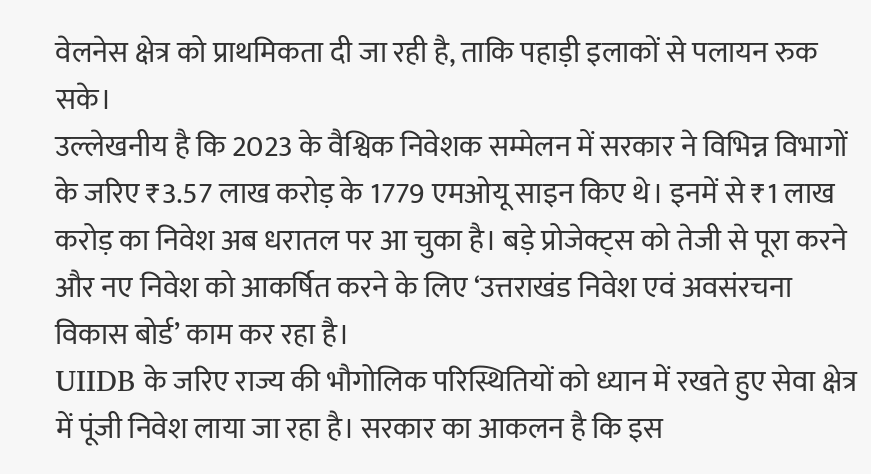वेलनेस क्षेत्र को प्राथमिकता दी जा रही है, ताकि पहाड़ी इलाकों से पलायन रुक सके।
उल्लेखनीय है कि 2023 के वैश्विक निवेशक सम्मेलन में सरकार ने विभिन्न विभागों के जरिए ₹3.57 लाख करोड़ के 1779 एमओयू साइन किए थे। इनमें से ₹1 लाख करोड़ का निवेश अब धरातल पर आ चुका है। बड़े प्रोजेक्ट्स को तेजी से पूरा करने और नए निवेश को आकर्षित करने के लिए ‘उत्तराखंड निवेश एवं अवसंरचना विकास बोर्ड’ काम कर रहा है।
UIIDB के जरिए राज्य की भौगोलिक परिस्थितियों को ध्यान में रखते हुए सेवा क्षेत्र में पूंजी निवेश लाया जा रहा है। सरकार का आकलन है कि इस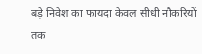बड़े निवेश का फायदा केवल सीधी नौकरियों तक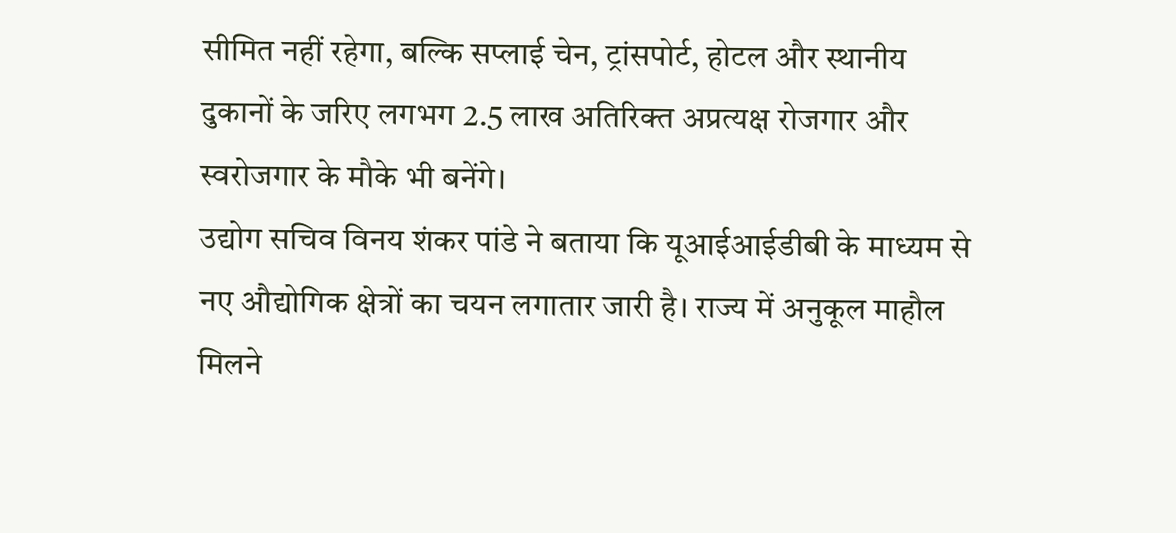सीमित नहीं रहेगा, बल्कि सप्लाई चेन, ट्रांसपोर्ट, होटल और स्थानीय दुकानों के जरिए लगभग 2.5 लाख अतिरिक्त अप्रत्यक्ष रोजगार और स्वरोजगार के मौके भी बनेंगे।
उद्योग सचिव विनय शंकर पांडे ने बताया कि यूआईआईडीबी के माध्यम से नए औद्योगिक क्षेत्रों का चयन लगातार जारी है। राज्य में अनुकूल माहौल मिलने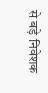से बड़े निवेशक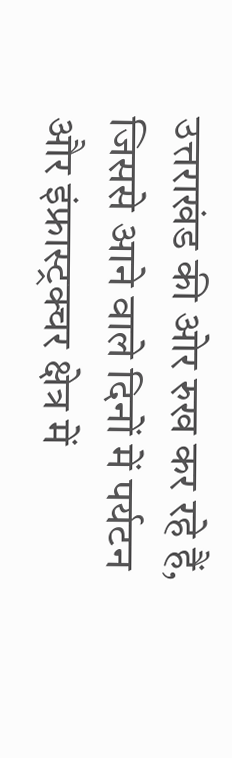उत्तराखंड की ओर रुख कर रहे हैं, जिससे आने वाले दिनों में पर्यटन और इंफ्रास्ट्रक्चर क्षेत्र में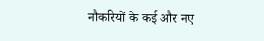नौकरियों के कई और नए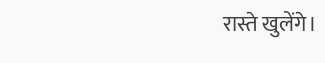रास्ते खुलेंगे।